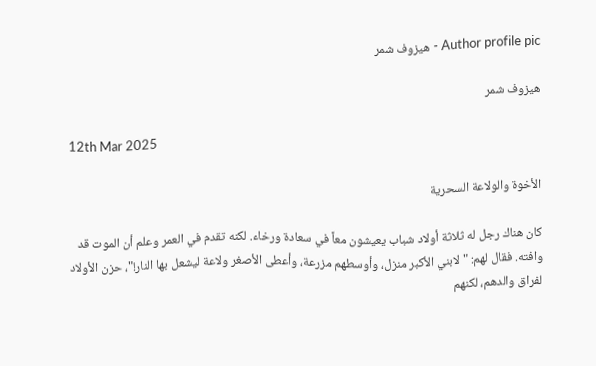Author profile pic - هيزوف شمر

هيزوف شمر

12th Mar 2025

الأخوة والولاعة السحرية

كان هناك رجل له ثلاثة أولاد شباب يعيشون معاً في سعادة ورخاء. لكنه تقدم في العمر وعلم أن الموت قد وافته. فقال لهم: "لابني الأكبر منزل، وأوسطهم مزرعة، وأعطى الأصغر ولاعة ليشعل بها النار!"، حزن الأولاد لفراق والدهم، لكنهم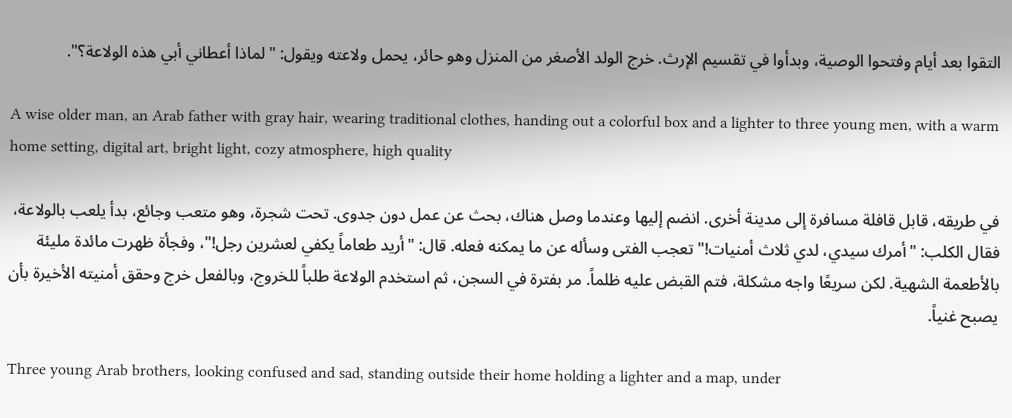التقوا بعد أيام وفتحوا الوصية، وبدأوا في تقسيم الإرث. خرج الولد الأصغر من المنزل وهو حائر، يحمل ولاعته ويقول: "لماذا أعطاني أبي هذه الولاعة؟".

A wise older man, an Arab father with gray hair, wearing traditional clothes, handing out a colorful box and a lighter to three young men, with a warm home setting, digital art, bright light, cozy atmosphere, high quality

في طريقه، قابل قافلة مسافرة إلى مدينة أخرى. انضم إليها وعندما وصل هناك، بحث عن عمل دون جدوى. تحت شجرة، وهو متعب وجائع، بدأ يلعب بالولاعة، فقال الكلب: "أمرك سيدي، لدي ثلاث أمنيات!" تعجب الفتى وسأله عن ما يمكنه فعله. قال: "أريد طعاماً يكفي لعشرين رجل!"، وفجأة ظهرت مائدة مليئة بالأطعمة الشهية. لكن سريعًا واجه مشكلة، فتم القبض عليه ظلماً. مر بفترة في السجن، ثم استخدم الولاعة طلباً للخروج، وبالفعل خرج وحقق أمنيته الأخيرة بأن يصبح غنياً.

Three young Arab brothers, looking confused and sad, standing outside their home holding a lighter and a map, under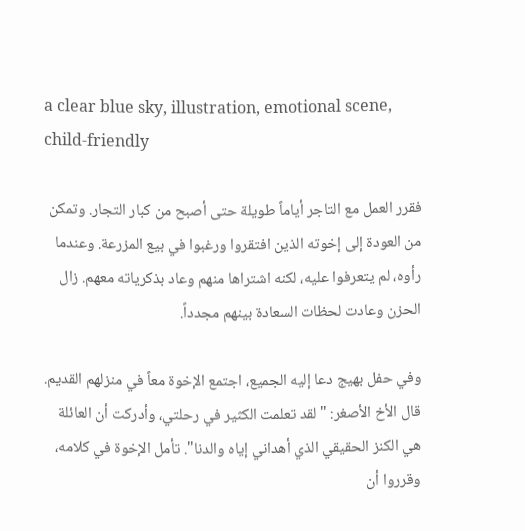a clear blue sky, illustration, emotional scene, child-friendly

فقرر العمل مع التاجر أياماً طويلة حتى أصبح من كبار التجار. وتمكن من العودة إلى إخوته الذين افتقروا ورغبوا في بيع المزرعة. وعندما رأوه، لم يتعرفوا عليه، لكنه اشتراها منهم وعاد بذكرياته معهم. زال الحزن وعادت لحظات السعادة بينهم مجدداً.

وفي حفل بهيج دعا إليه الجميع، اجتمع الإخوة معاً في منزلهم القديم. قال الأخ الأصغر: "لقد تعلمت الكثير في رحلتي، وأدركت أن العائلة هي الكنز الحقيقي الذي أهداني إياه والدنا". تأمل الإخوة في كلامه، وقرروا أن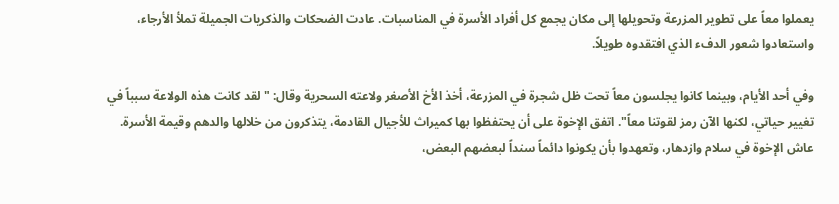يعملوا معاً على تطوير المزرعة وتحويلها إلى مكان يجمع كل أفراد الأسرة في المناسبات. عادت الضحكات والذكريات الجميلة تملأ الأرجاء، واستعادوا شعور الدفء الذي افتقدوه طويلاً.

وفي أحد الأيام، وبينما كانوا يجلسون معاً تحت ظل شجرة في المزرعة، أخذ الأخ الأصغر ولاعته السحرية وقال: "لقد كانت هذه الولاعة سبباً في تغيير حياتي، لكنها الآن رمز لقوتنا معاً". اتفق الإخوة على أن يحتفظوا بها كميراث للأجيال القادمة، يتذكرون من خلالها والدهم وقيمة الأسرة. عاش الإخوة في سلام وازدهار، وتعهدوا بأن يكونوا دائماً سنداً لبعضهم البعض،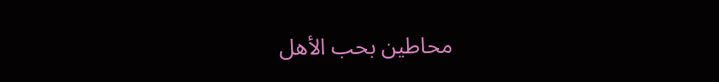محاطين بحب الأهل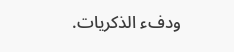ودفء الذكريات.